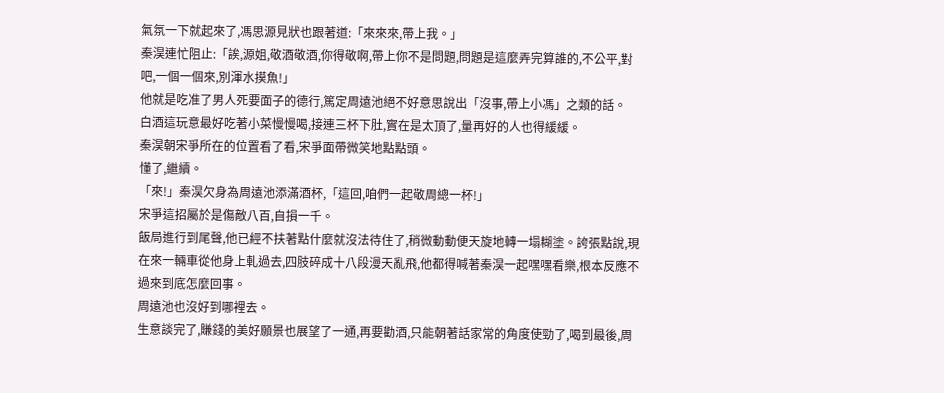氣氛一下就起來了,馮思源見狀也跟著道:「來來來,帶上我。」
秦淏連忙阻止:「誒,源姐,敬酒敬酒,你得敬啊,帶上你不是問題,問題是這麼弄完算誰的,不公平,對吧,一個一個來,別渾水摸魚!」
他就是吃准了男人死要面子的德行,篤定周遠池絕不好意思說出「沒事,帶上小馮」之類的話。
白酒這玩意最好吃著小菜慢慢喝,接連三杯下肚,實在是太頂了,量再好的人也得緩緩。
秦淏朝宋爭所在的位置看了看,宋爭面帶微笑地點點頭。
懂了,繼續。
「來!」秦淏欠身為周遠池添滿酒杯,「這回,咱們一起敬周總一杯!」
宋爭這招屬於是傷敵八百,自損一千。
飯局進行到尾聲,他已經不扶著點什麼就沒法待住了,稍微動動便天旋地轉一塌糊塗。誇張點說,現在來一輛車從他身上軋過去,四肢碎成十八段漫天亂飛,他都得喊著秦淏一起嘿嘿看樂,根本反應不過來到底怎麼回事。
周遠池也沒好到哪裡去。
生意談完了,賺錢的美好願景也展望了一通,再要勸酒,只能朝著話家常的角度使勁了,喝到最後,周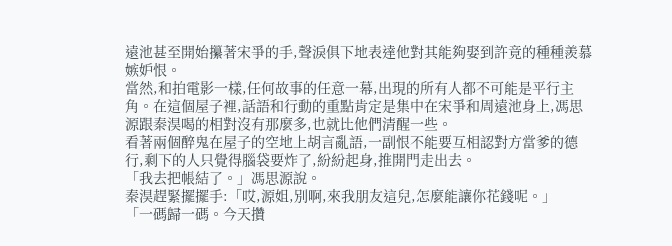遠池甚至開始攥著宋爭的手,聲淚俱下地表達他對其能夠娶到許竟的種種羨慕嫉妒恨。
當然,和拍電影一樣,任何故事的任意一幕,出現的所有人都不可能是平行主角。在這個屋子裡,話語和行動的重點肯定是集中在宋爭和周遠池身上,馮思源跟秦淏喝的相對沒有那麼多,也就比他們清醒一些。
看著兩個醉鬼在屋子的空地上胡言亂語,一副恨不能要互相認對方當爹的德行,剩下的人只覺得腦袋要炸了,紛紛起身,推開門走出去。
「我去把帳結了。」馮思源說。
秦淏趕緊擺擺手:「哎,源姐,別啊,來我朋友這兒,怎麼能讓你花錢呢。」
「一碼歸一碼。今天攢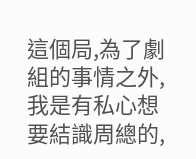這個局,為了劇組的事情之外,我是有私心想要結識周總的,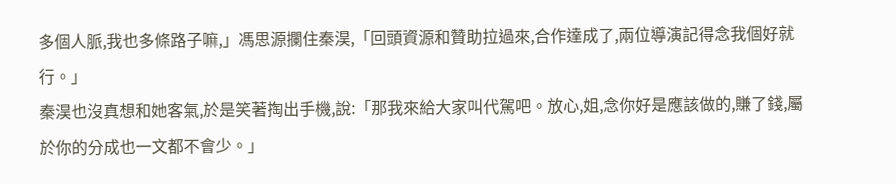多個人脈,我也多條路子嘛,」馮思源攔住秦淏,「回頭資源和贊助拉過來,合作達成了,兩位導演記得念我個好就行。」
秦淏也沒真想和她客氣,於是笑著掏出手機,說:「那我來給大家叫代駕吧。放心,姐,念你好是應該做的,賺了錢,屬於你的分成也一文都不會少。」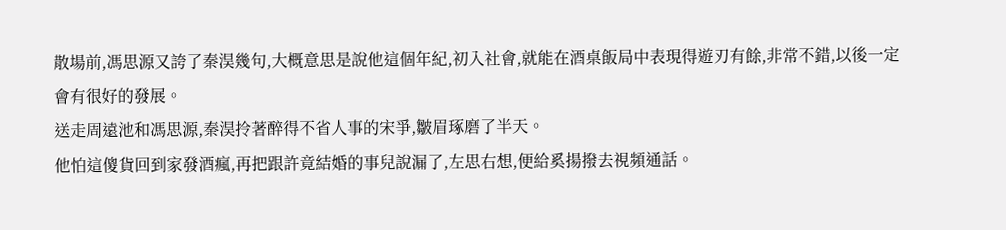散場前,馮思源又誇了秦淏幾句,大概意思是說他這個年紀,初入社會,就能在酒桌飯局中表現得遊刃有餘,非常不錯,以後一定會有很好的發展。
送走周遠池和馮思源,秦淏拎著醉得不省人事的宋爭,皺眉琢磨了半天。
他怕這傻貨回到家發酒瘋,再把跟許竟結婚的事兒說漏了,左思右想,便給奚揚撥去視頻通話。